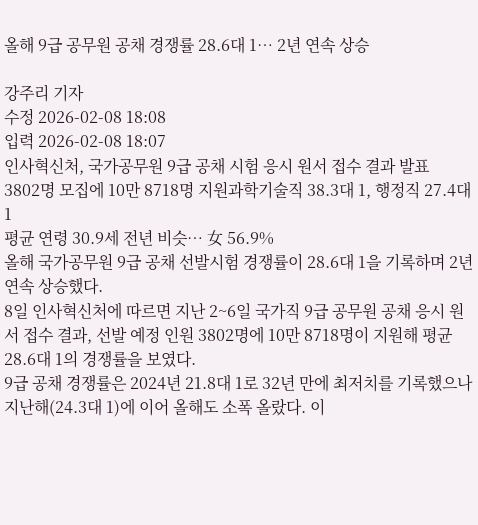올해 9급 공무원 공채 경쟁률 28.6대 1… 2년 연속 상승

강주리 기자
수정 2026-02-08 18:08
입력 2026-02-08 18:07
인사혁신처, 국가공무원 9급 공채 시험 응시 원서 접수 결과 발표
3802명 모집에 10만 8718명 지원과학기술직 38.3대 1, 행정직 27.4대 1
평균 연령 30.9세 전년 비슷… 女 56.9%
올해 국가공무원 9급 공채 선발시험 경쟁률이 28.6대 1을 기록하며 2년 연속 상승했다.
8일 인사혁신처에 따르면 지난 2~6일 국가직 9급 공무원 공채 응시 원서 접수 결과, 선발 예정 인원 3802명에 10만 8718명이 지원해 평균 28.6대 1의 경쟁률을 보였다.
9급 공채 경쟁률은 2024년 21.8대 1로 32년 만에 최저치를 기록했으나 지난해(24.3대 1)에 이어 올해도 소폭 올랐다. 이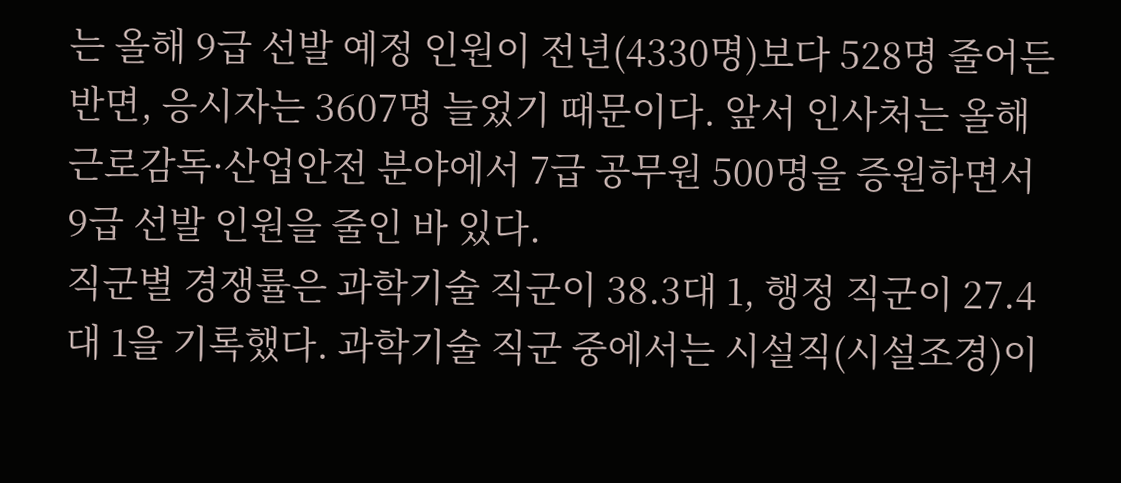는 올해 9급 선발 예정 인원이 전년(4330명)보다 528명 줄어든 반면, 응시자는 3607명 늘었기 때문이다. 앞서 인사처는 올해 근로감독·산업안전 분야에서 7급 공무원 500명을 증원하면서 9급 선발 인원을 줄인 바 있다.
직군별 경쟁률은 과학기술 직군이 38.3대 1, 행정 직군이 27.4대 1을 기록했다. 과학기술 직군 중에서는 시설직(시설조경)이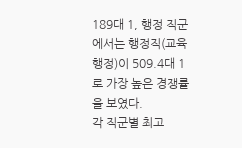189대 1, 행정 직군에서는 행정직(교육행정)이 509.4대 1로 가장 높은 경쟁률을 보였다.
각 직군별 최고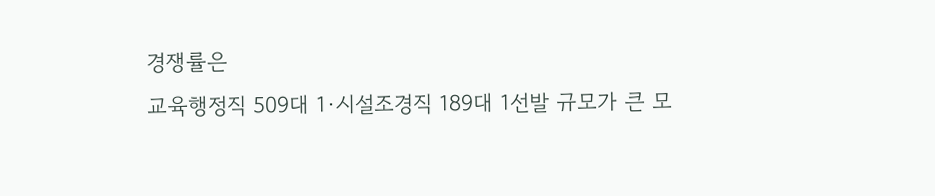경쟁률은
교육행정직 509대 1·시설조경직 189대 1선발 규모가 큰 모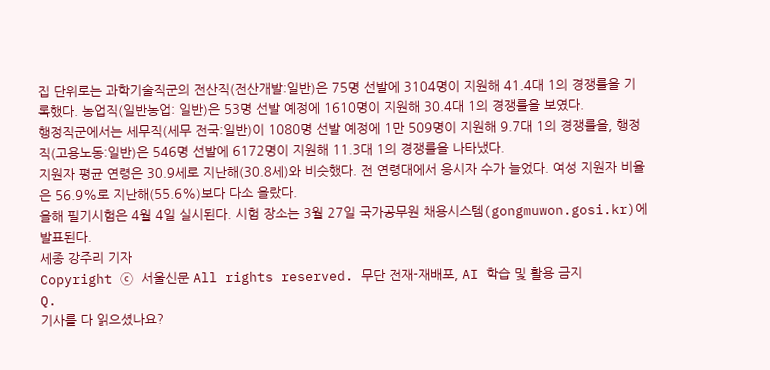집 단위로는 과학기술직군의 전산직(전산개발:일반)은 75명 선발에 3104명이 지원해 41.4대 1의 경쟁률을 기록했다. 농업직(일반농업: 일반)은 53명 선발 예정에 1610명이 지원해 30.4대 1의 경쟁률을 보였다.
행정직군에서는 세무직(세무 전국:일반)이 1080명 선발 예정에 1만 509명이 지원해 9.7대 1의 경쟁률을, 행정직(고용노동:일반)은 546명 선발에 6172명이 지원해 11.3대 1의 경쟁률을 나타냈다.
지원자 평균 연령은 30.9세로 지난해(30.8세)와 비슷했다. 전 연령대에서 응시자 수가 늘었다. 여성 지원자 비율은 56.9%로 지난해(55.6%)보다 다소 올랐다.
올해 필기시험은 4월 4일 실시된다. 시험 장소는 3월 27일 국가공무원 채용시스템(gongmuwon.gosi.kr)에 발표된다.
세종 강주리 기자
Copyright ⓒ 서울신문 All rights reserved. 무단 전재-재배포, AI 학습 및 활용 금지
Q.
기사를 다 읽으셨나요?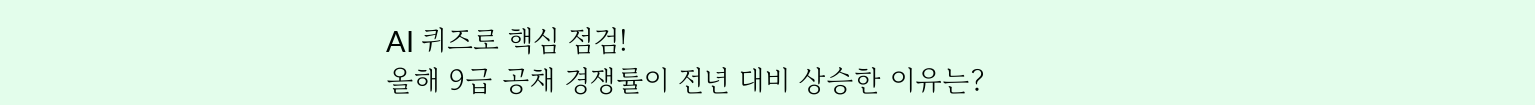AI 퀴즈로 핵심 점검!
올해 9급 공채 경쟁률이 전년 대비 상승한 이유는?